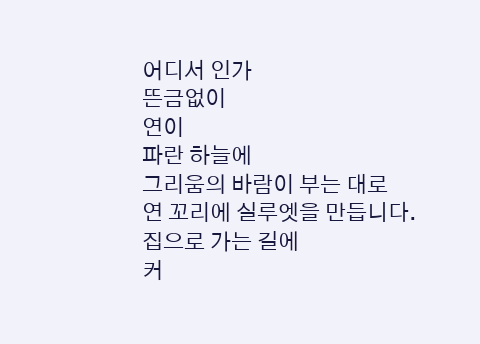어디서 인가
뜬금없이
연이
파란 하늘에
그리움의 바람이 부는 대로
연 꼬리에 실루엣을 만듭니다.
집으로 가는 길에
커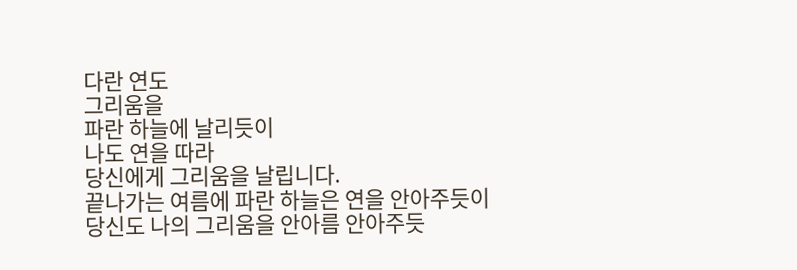다란 연도
그리움을
파란 하늘에 날리듯이
나도 연을 따라
당신에게 그리움을 날립니다.
끝나가는 여름에 파란 하늘은 연을 안아주듯이
당신도 나의 그리움을 안아름 안아주듯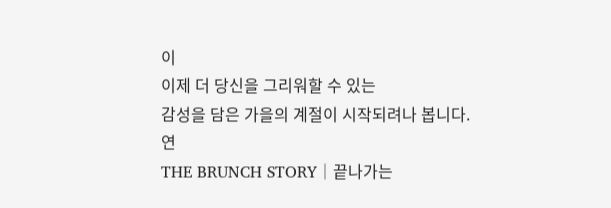이
이제 더 당신을 그리워할 수 있는
감성을 담은 가을의 계절이 시작되려나 봅니다.
연
THE BRUNCH STORY│끝나가는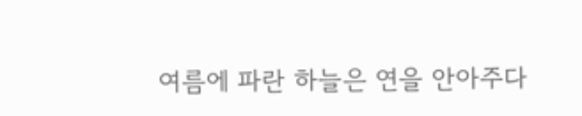여름에 파란 하늘은 연을 안아주다